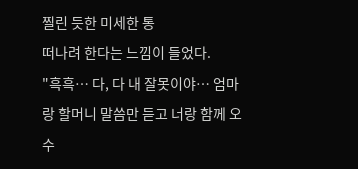찔린 듯한 미세한 통
떠나려 한다는 느낌이 들었다.
"흑흑… 다, 다 내 잘못이야… 엄마랑 할머니 말씀만 듣고 너랑 함께 오수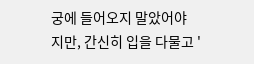궁에 들어오지 말았어야
지만, 간신히 입을 다물고 '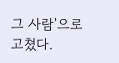그 사람'으로 고쳤다.